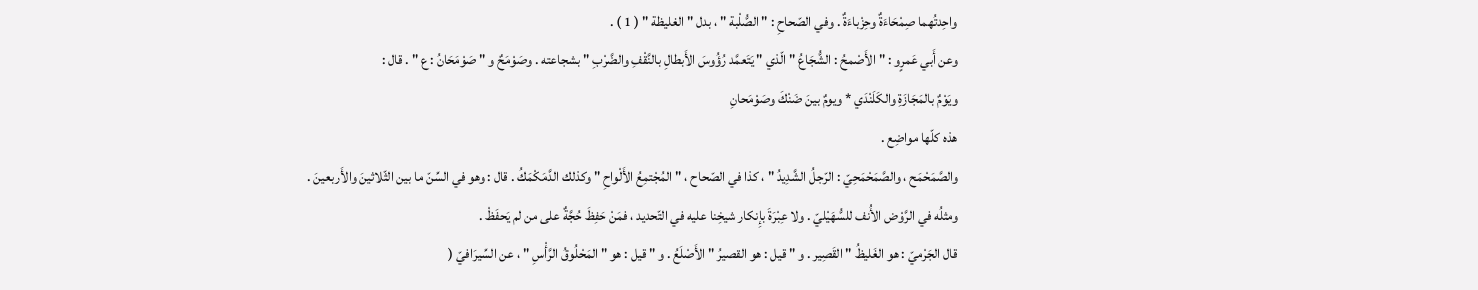واحِدتُهما صِمْحَاءَةٌ وحِزْباءَةٌ . وفي الصّحاحِ : " الصُّلْبة " ، بدل " الغليظة " ( 1 ) .
وعن أَبي عَمرٍو : " الأَصْمحُ : الشُّجَاعُ " الّذي " يَتَعمَّد رُؤُوسَ الأَبطالِ بالنَّقْفِ والضَّرْبِ " بشجاعته . وصَوْمَحٌ و " صَوْمَحَانُ : ع " . قال :
ويَوْمٌ بالمَجَازَةِ والكَلَنْدَي * ويومٌ بينَ ضَنْكَ وصَوْمَحانِ
هذه كلّها مواضِع .
والصَّمَحْمَح ، والصَّمَحْمَحِيّ : الرّجلُ الشَّدِيدُ " ، كذا في الصّحاح ، " المُجْتمِعُ الأَلْواحِ " وكذلك الدَّمَكْمَكُ . قال : وهو في السِّنّ ما بين الثّلاثينَ والأَربعينَ . ومثلُه في الرَّوْض الأُنف للسُّهَيْليّ . ولا عِبْرَةَ بإِنكار شيخِنا عليه في التّحديد ، فمَنْ حَفِظَ حُجَّةٌ على من لم يَحفَظْ .
قال الجَرْميّ : هو الغَليظُ " القَصِير . و " قيل : هو القصيرُ " الأَصْلَعُ . و " قيل : هو " المَحْلُوقُ الرَّأْسِ " ، عن السِّيرَافيّ (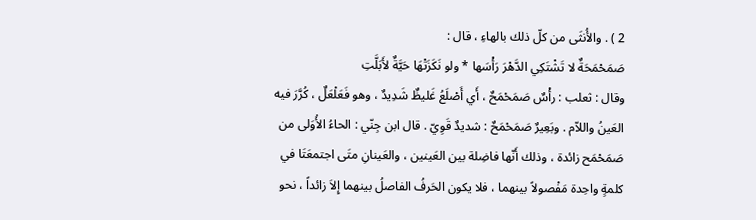2 ) . والأُنثَى من كلّ ذلك بالهاءِ ، قال :
صَمَحْمَحَةٌ لا تَشْتَكِي الدَّهْرَ رَأْسَها * ولو نَكَزَتْهَا حَيَّةٌ لأَبَلَّتِ
وقال : ثعلب : رأْسٌ صَمَحْمَحٌ ، أَي أَصْلَعُ غَليظٌ شَدِيدٌ ، وهو فَعَلْعَلٌ ، كُرَّرَ فيه العَينُ واللاّم . وبَعِيرٌ صَمَحْمَحٌ : شديدٌ قَوِيّ . قال ابن جِنّي : الحاءُ الأُوَلى من صَمَحْمَح زائدة ، وذلك أَنّها فاضِلة بين العَينين ، والعَينانِ متَى اجتمعَتَا في كلمةٍ واحِدة مَفْصولاً بينهما ، فلا يكون الحَرفُ الفاصلُ بينهما إِلاَ زائداً ، نحو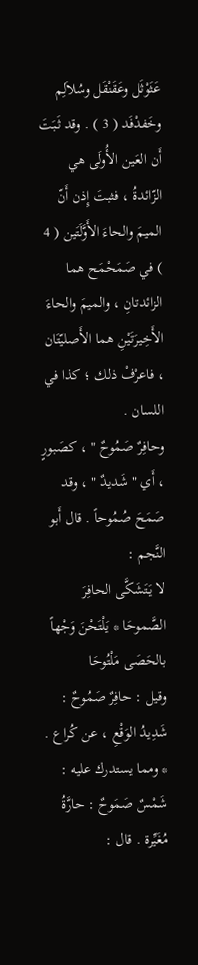عَثَوْثَل وعَقَنْقَل وسُلاَلِم وخَفدْفَد ( 3 ) . وقد ثَبَتَ أَن العَين الأُولَى هي الزّائدةُ ، فثبتَ إِذن أَنّ الميمَ والحاءَ الأَوَّلَتَين ( 4 ) في صَمَحْمَح هما الزائدتانِ ، والميمَ والحاءَ الأَخِيرَتَيْنِ هما الأَصليّتَان ، فاعرْفْ ذلك ؛ كذا في اللسان .
وحافِرٌ صَمُوحٌ " ، كصَبورٍ ، أَي " شَديدٌ " ، وقد صَمَحَ صُمُوحاً . قال أَبو النَّجم :
لا يَتَشَكَّى الحافِرَ الصَّموحَا * يَلْتَحْنَ وَجْهاً بالحَصَى مَلْتُوحَا
وقيل : حافِرٌ صَمُوحٌ : شَدِيدُ الوَقْعِ ، عن كُراع .
* ومما يستدرك عليه :
شَمْسٌ صَمَوحٌ : حارَّةُ مُغَيِّرة . قال :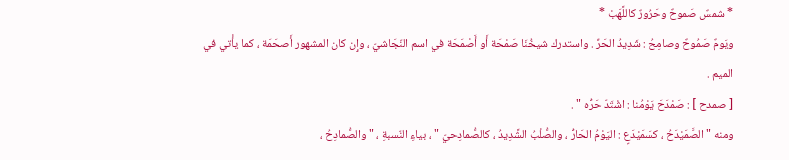* شمسٌ صَموحٌ وحَرُورٌ كاللَّهَبْ *
ويَومٌ صَمُوحٌ وصامِحُ : شَدِيدُ الحَرِّ . واستدرك شيخُنَا صَمْحَة أَو أَصْمَحَة في اسم النّجَاشيّ ، وإِن كان المشهور أَصحَمَة ، كما يأْتي في الميم .
[ صمدح ] : صَمْدَحَ يَوْمُنا : اشْتَدّ حَرُّه " .
ومنه " الصَّمَيْدَحُ ، كسَمَيْدَعٍ : اليَوْمُ الحَارُّ ، والصُّلْبُ الشَّدِيدُ ، كالصُّمادِحيّ " ، بياءِ النّسبةِ ، " والصُّمادِحُ ،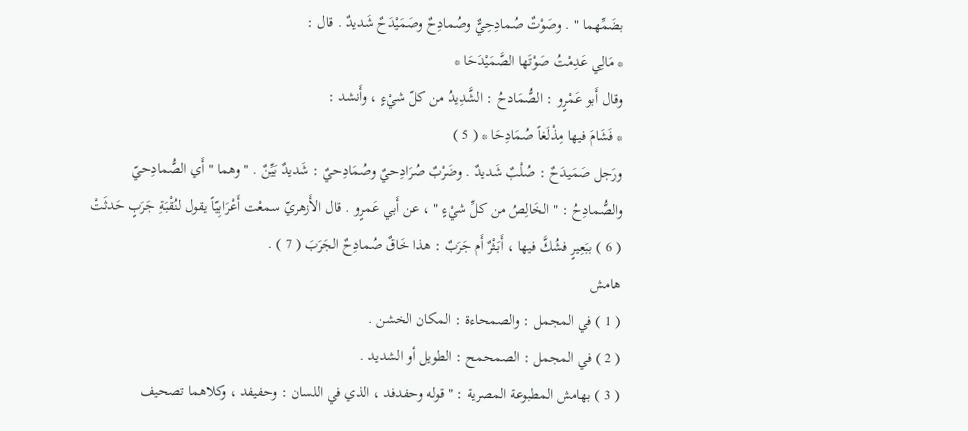بضَمِّهما " . وصَوْتٌ صُمادِحِيٌّ وصُمادِحٌ وصَمَيْدَحٌ شَديدٌ . قال :
* مَالِي عَدِمْتُ صَوْتَها الصَّمَيْدَحَا *
وقال أَبو عَمْرٍو : الصُّمَادحُ : الشَّدِيدُ من كلّ شيْءٍ ، وأَنشد :
* فَشَامَ فيها مِذْلَغاً صُمَادِحَا * ( 5 )
ورَجل صَمَيدَحٌ : صُلْبٌ شَديدٌ . وضَرْبٌ صُرَادِحيٌ وصُمَادِحيٌ : شَديدٌ بَيِّنٌ . " وهما " أَي الصُّمادِحيّ والصُّمادِحُ : " الخَالِصُ من كلِّ شيْءٍ " ، عن أَبي عَمرٍو . قال الأَزهريّ سمعْت أَعْرَابِيّاً يقول لنُقْبَةِ جَرَبٍ حَدثَتْ ( 6 ) ببَعِيرٍ فشُكَّ فيها ، أَبَثْرٌ أَم جَرَبٌ : هذا خَاقٌ صُمادِحٌ الجَرَبَ ( 7 ) .
هامش
( 1 ) في المجمل : والصمحاءة : المكان الخشن .
( 2 ) في المجمل : الصمحمح : الطويل أو الشديد .
( 3 ) بهامش المطبوعة المصرية : " قوله وحفدفد ، الذي في اللسان : وحفيفد ، وكلاهما تصحيف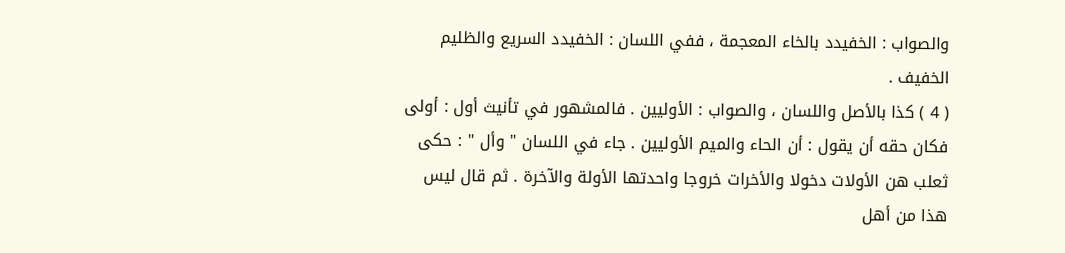والصواب : الخفيدد بالخاء المعجمة ، ففي اللسان : الخفيدد السريع والظليم الخفيف .
( 4 ) كذا بالأصل واللسان ، والصواب : الأوليين . فالمشهور في تأنيث أول : أولى فكان حقه أن يقول : أن الحاء والميم الأوليين . جاء في اللسان " وأل " : حكى ثعلب هن الأولات دخولا والأخرات خروجا واحدتها الأولة والآخرة . ثم قال ليس هذا من أهل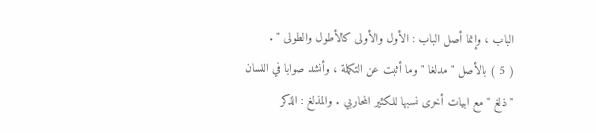الباب ، وإنما أصل الباب : الأول والأولى كالأطول والطولى " .
( 5 ) بالأصل " مدلغا " وما أثبت عن التكملة ، وأنشد صوابا في اللسان " ذلغ " مع ابيات أخرى نسبها للكثير المحاربي . والمذلغ : الذكر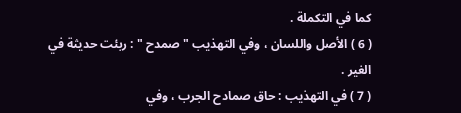كما في التكملة .
( 6 ) الأصل واللسان ، وفي التهذيب " صمدح " : ربئت حديثة في الغير .
( 7 ) في التهذيب : حاق صمادح الجرب ، وفي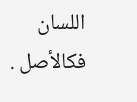اللسان فكالأصل .